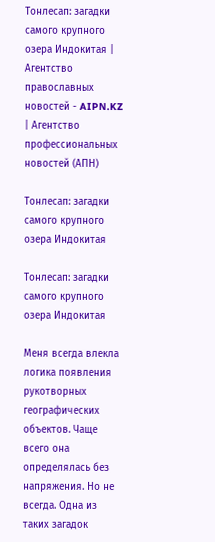Тонлесап: загадки самого крупного озера Индокитая | Агентство православных новостей - AIPN.KZ | Агентство профессиональных новостей (АПН)

Тонлесап: загадки самого крупного озера Индокитая

Тонлесап: загадки самого крупного озера Индокитая

Меня всегда влекла логика появления рукотворных географических объектов. Чаще всего она определялась без напряжения. Но не всегда. Одна из таких загадок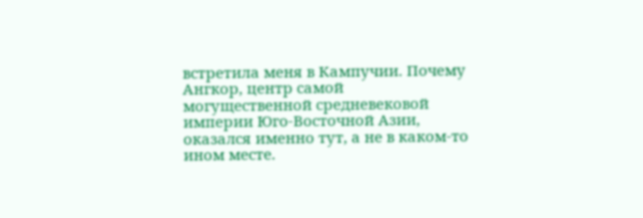встретила меня в Кампучии. Почему Ангкор, центр самой могущественной средневековой империи Юго-Восточной Азии, оказался именно тут, а не в каком-то ином месте.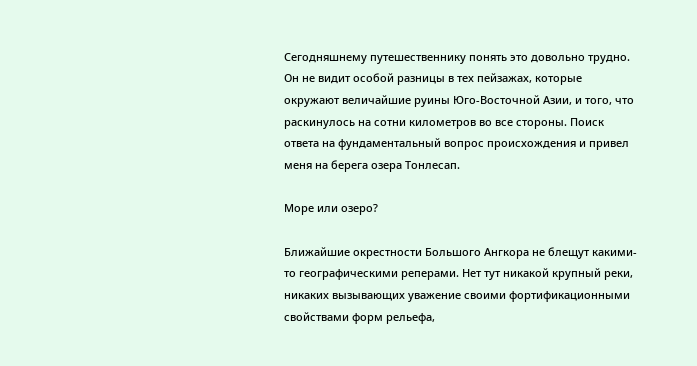Сегодняшнему путешественнику понять это довольно трудно. Он не видит особой разницы в тех пейзажах, которые окружают величайшие руины Юго-Восточной Азии, и того, что раскинулось на сотни километров во все стороны. Поиск ответа на фундаментальный вопрос происхождения и привел меня на берега озера Тонлесап.

Море или озеро?

Ближайшие окрестности Большого Ангкора не блещут какими-то географическими реперами. Нет тут никакой крупный реки, никаких вызывающих уважение своими фортификационными свойствами форм рельефа,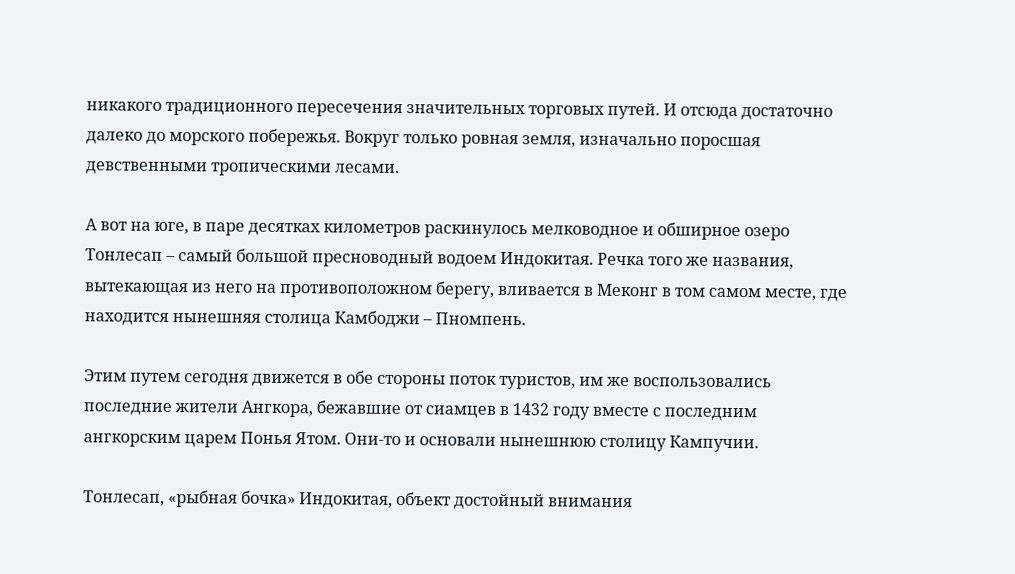никакого традиционного пересечения значительных торговых путей. И отсюда достаточно далеко до морского побережья. Вокруг только ровная земля, изначально поросшая девственными тропическими лесами.

А вот на юге, в паре десятках километров раскинулось мелководное и обширное озеро Тонлесап – самый большой пресноводный водоем Индокитая. Речка того же названия, вытекающая из него на противоположном берегу, вливается в Меконг в том самом месте, где находится нынешняя столица Камбоджи – Пномпень.

Этим путем сегодня движется в обе стороны поток туристов, им же воспользовались последние жители Ангкора, бежавшие от сиамцев в 1432 году вместе с последним ангкорским царем Понья Ятом. Они-то и основали нынешнюю столицу Кампучии.

Тонлесап, «рыбная бочка» Индокитая, объект достойный внимания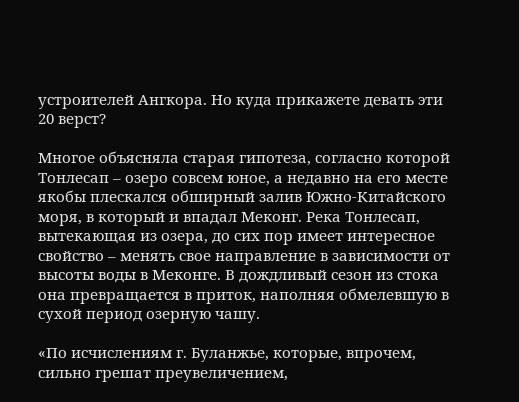устроителей Ангкора. Но куда прикажете девать эти 20 верст?

Многое объясняла старая гипотеза, согласно которой Тонлесап – озеро совсем юное, а недавно на его месте якобы плескался обширный залив Южно-Китайского моря, в который и впадал Меконг. Река Тонлесап, вытекающая из озера, до сих пор имеет интересное свойство – менять свое направление в зависимости от высоты воды в Меконге. В дождливый сезон из стока она превращается в приток, наполняя обмелевшую в сухой период озерную чашу.

«По исчислениям г. Буланжье, которые, впрочем, сильно грешат преувеличением,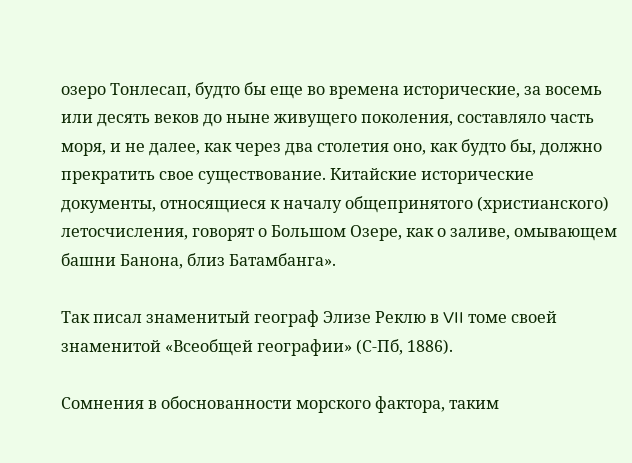озеро Тонлесап, будто бы еще во времена исторические, за восемь или десять веков до ныне живущего поколения, составляло часть моря, и не далее, как через два столетия оно, как будто бы, должно прекратить свое существование. Китайские исторические документы, относящиеся к началу общепринятого (христианского) летосчисления, говорят о Большом Озере, как о заливе, омывающем башни Банона, близ Батамбанга».

Так писал знаменитый географ Элизе Реклю в VII томе своей знаменитой «Всеобщей географии» (С-Пб, 1886).

Сомнения в обоснованности морского фактора, таким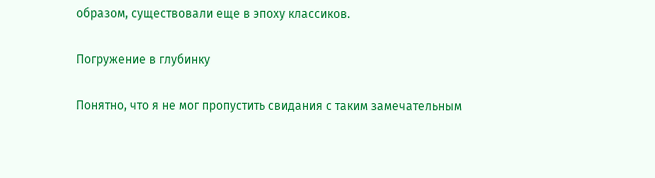образом, существовали еще в эпоху классиков.

Погружение в глубинку

Понятно, что я не мог пропустить свидания с таким замечательным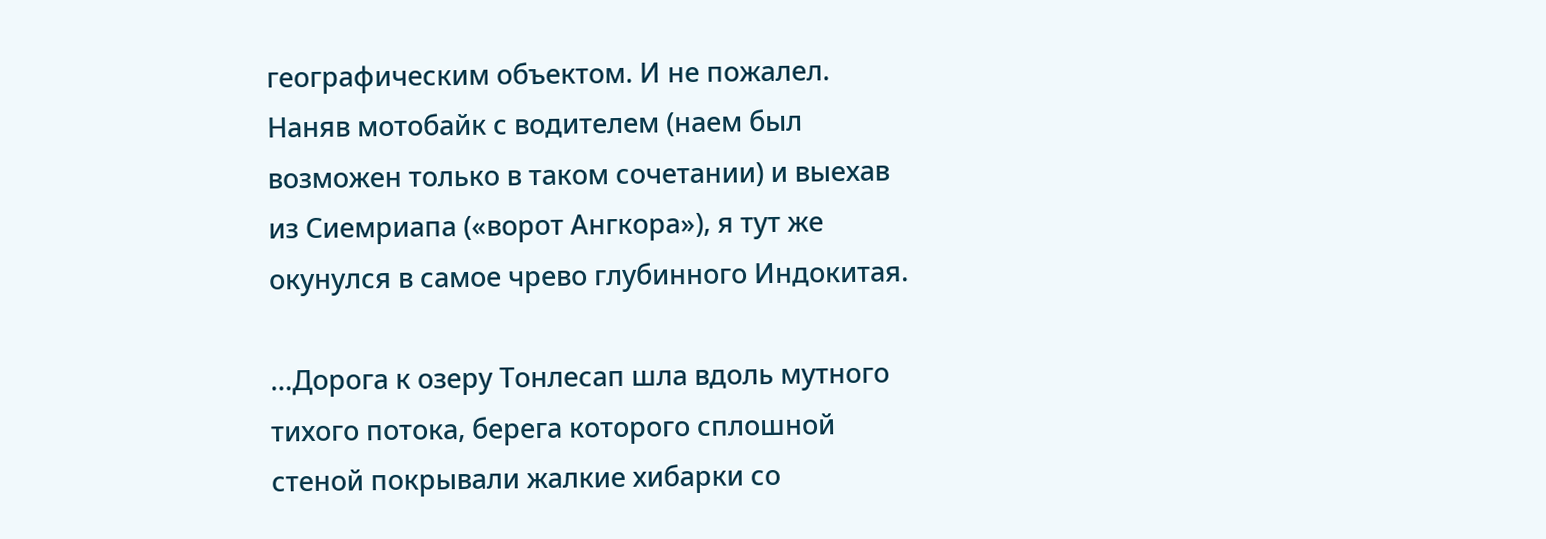географическим объектом. И не пожалел. Наняв мотобайк с водителем (наем был возможен только в таком сочетании) и выехав из Сиемриапа («ворот Ангкора»), я тут же окунулся в самое чрево глубинного Индокитая.

…Дорога к озеру Тонлесап шла вдоль мутного тихого потока, берега которого сплошной стеной покрывали жалкие хибарки со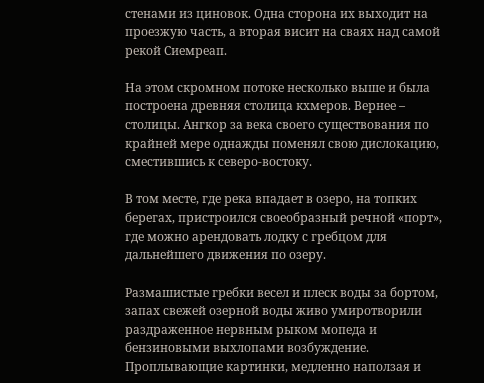стенами из циновок. Одна сторона их выходит на проезжую часть, а вторая висит на сваях над самой рекой Сиемреап.

На этом скромном потоке несколько выше и была построена древняя столица кхмеров. Вернее – столицы. Ангкор за века своего существования по крайней мере однажды поменял свою дислокацию, сместившись к северо-востоку.

В том месте, где река впадает в озеро, на топких берегах, пристроился своеобразный речной «порт», где можно арендовать лодку с гребцом для дальнейшего движения по озеру.

Размашистые гребки весел и плеск воды за бортом, запах свежей озерной воды живо умиротворили раздраженное нервным рыком мопеда и бензиновыми выхлопами возбуждение. Проплывающие картинки, медленно наползая и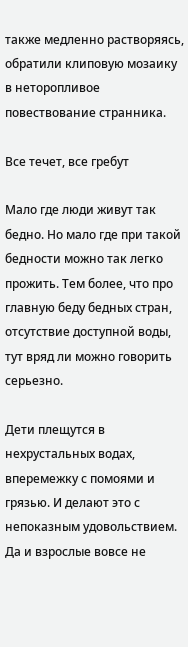также медленно растворяясь, обратили клиповую мозаику в неторопливое повествование странника.

Все течет, все гребут

Мало где люди живут так бедно. Но мало где при такой бедности можно так легко прожить. Тем более, что про главную беду бедных стран, отсутствие доступной воды, тут вряд ли можно говорить серьезно.

Дети плещутся в нехрустальных водах, вперемежку с помоями и грязью. И делают это с непоказным удовольствием. Да и взрослые вовсе не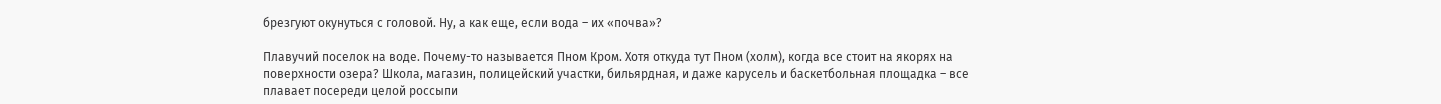брезгуют окунуться с головой. Ну, а как еще, если вода – их «почва»?

Плавучий поселок на воде. Почему-то называется Пном Кром. Хотя откуда тут Пном (холм), когда все стоит на якорях на поверхности озера? Школа, магазин, полицейский участки, бильярдная, и даже карусель и баскетбольная площадка – все плавает посереди целой россыпи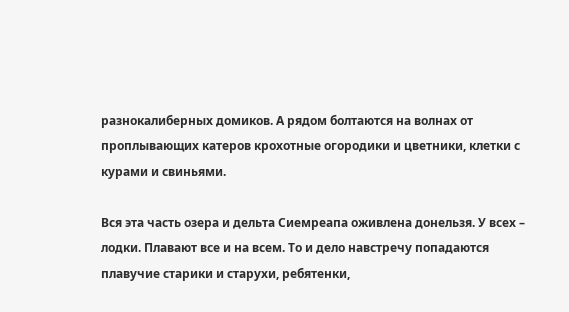разнокалиберных домиков. А рядом болтаются на волнах от проплывающих катеров крохотные огородики и цветники, клетки с курами и свиньями.

Вся эта часть озера и дельта Сиемреапа оживлена донельзя. У всех – лодки. Плавают все и на всем. То и дело навстречу попадаются плавучие старики и старухи, ребятенки,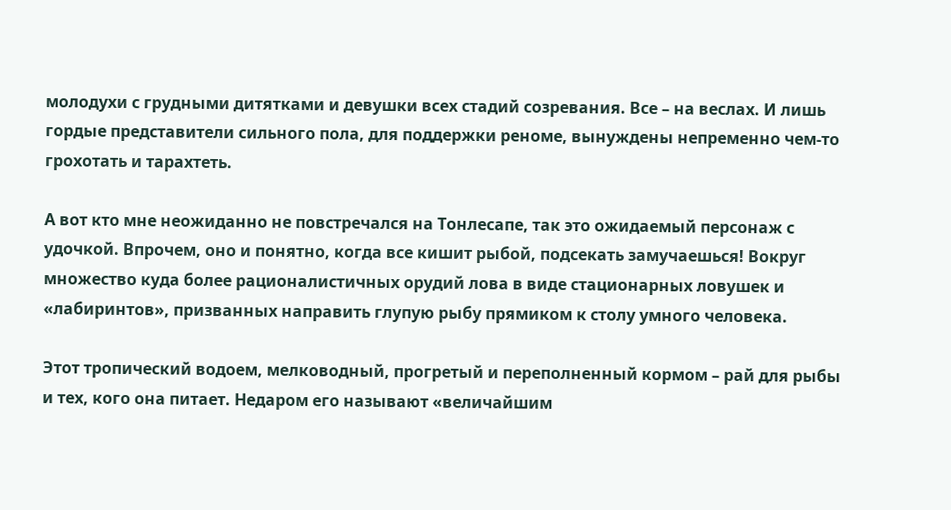молодухи с грудными дитятками и девушки всех стадий созревания. Все – на веслах. И лишь гордые представители сильного пола, для поддержки реноме, вынуждены непременно чем-то грохотать и тарахтеть.

А вот кто мне неожиданно не повстречался на Тонлесапе, так это ожидаемый персонаж с удочкой. Впрочем, оно и понятно, когда все кишит рыбой, подсекать замучаешься! Вокруг множество куда более рационалистичных орудий лова в виде стационарных ловушек и «лабиринтов», призванных направить глупую рыбу прямиком к столу умного человека.

Этот тропический водоем, мелководный, прогретый и переполненный кормом – рай для рыбы и тех, кого она питает. Недаром его называют «величайшим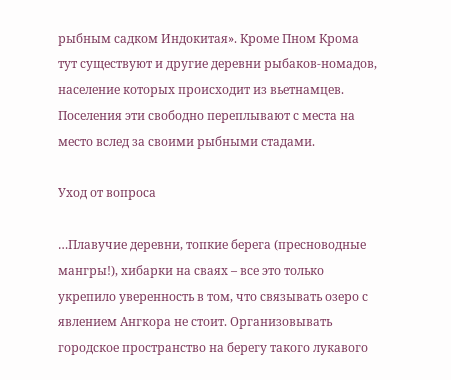рыбным садком Индокитая». Кроме Пном Крома тут существуют и другие деревни рыбаков-номадов, население которых происходит из вьетнамцев. Поселения эти свободно переплывают с места на место вслед за своими рыбными стадами.

Уход от вопроса

…Плавучие деревни, топкие берега (пресноводные мангры!), хибарки на сваях – все это только укрепило уверенность в том, что связывать озеро с явлением Ангкора не стоит. Организовывать городское пространство на берегу такого лукавого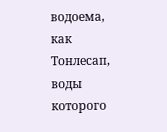водоема, как Тонлесап, воды которого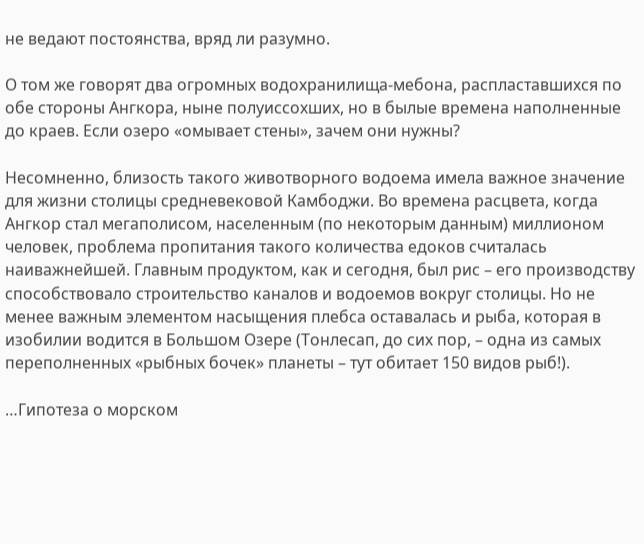не ведают постоянства, вряд ли разумно.

О том же говорят два огромных водохранилища-мебона, распластавшихся по обе стороны Ангкора, ныне полуиссохших, но в былые времена наполненные до краев. Если озеро «омывает стены», зачем они нужны?

Несомненно, близость такого животворного водоема имела важное значение для жизни столицы средневековой Камбоджи. Во времена расцвета, когда Ангкор стал мегаполисом, населенным (по некоторым данным) миллионом человек, проблема пропитания такого количества едоков считалась наиважнейшей. Главным продуктом, как и сегодня, был рис – его производству способствовало строительство каналов и водоемов вокруг столицы. Но не менее важным элементом насыщения плебса оставалась и рыба, которая в изобилии водится в Большом Озере (Тонлесап, до сих пор, – одна из самых переполненных «рыбных бочек» планеты – тут обитает 150 видов рыб!).

…Гипотеза о морском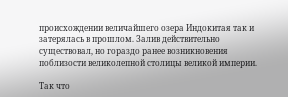происхождении величайшего озера Индокитая так и затерялась в прошлом. Залив действительно существовал, но гораздо ранее возникновения поблизости великолепной столицы великой империи.

Так что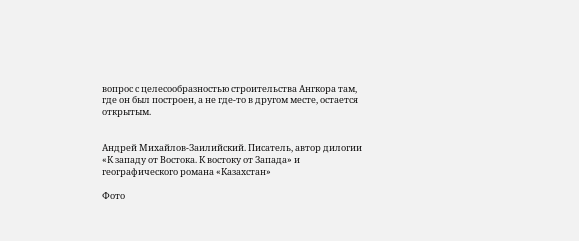вопрос с целесообразностью строительства Ангкора там, где он был построен, а не где-то в другом месте, остается открытым.


Андрей Михайлов-Заилийский. Писатель, автор дилогии «К западу от Востока. К востоку от Запада» и географического романа «Казахстан»

Фото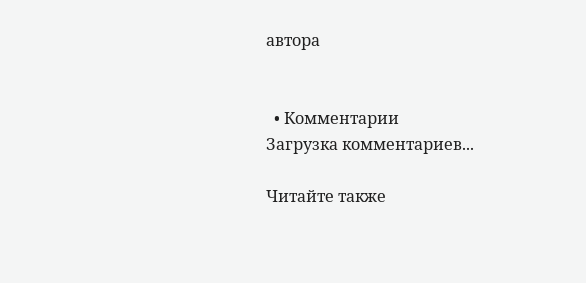автора


  • Комментарии
Загрузка комментариев...

Читайте также